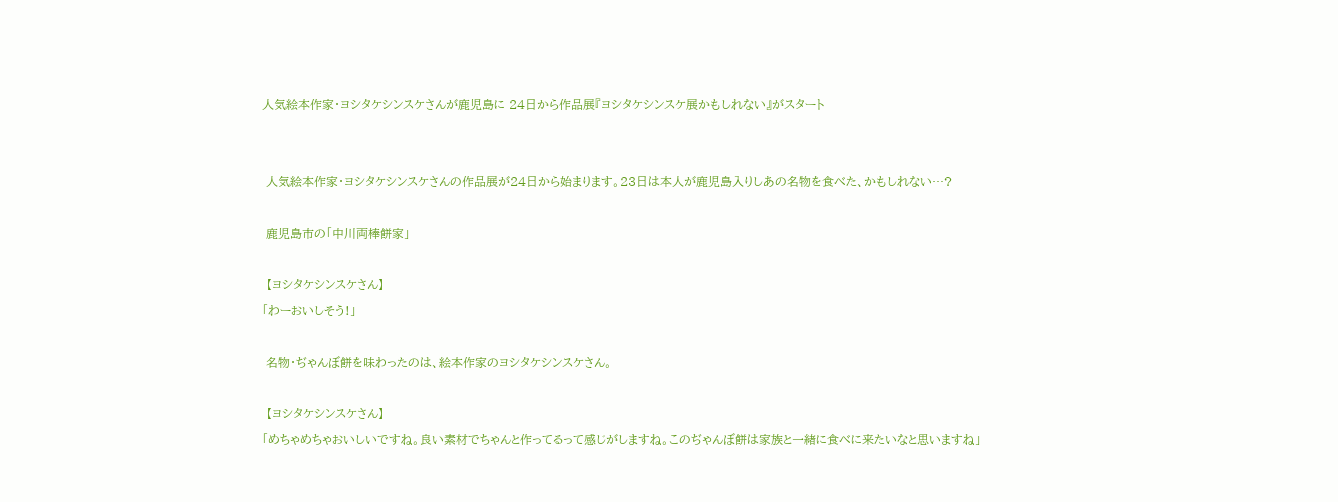人気絵本作家・ヨシタケシンスケさんが鹿児島に 24日から作品展『ヨシタケシンスケ展かもしれない』がスタート


 人気絵本作家・ヨシタケシンスケさんの作品展が24日から始まります。23日は本人が鹿児島入りしあの名物を食べた、かもしれない…?

 鹿児島市の「中川両棒餅家」

 【ヨシタケシンスケさん】
「わーおいしそう!」

 名物・ぢゃんぼ餅を味わったのは、絵本作家のヨシタケシンスケさん。

 【ヨシタケシンスケさん】
「めちゃめちゃおいしいですね。良い素材でちゃんと作ってるって感じがしますね。このぢゃんぼ餅は家族と一緒に食べに来たいなと思いますね」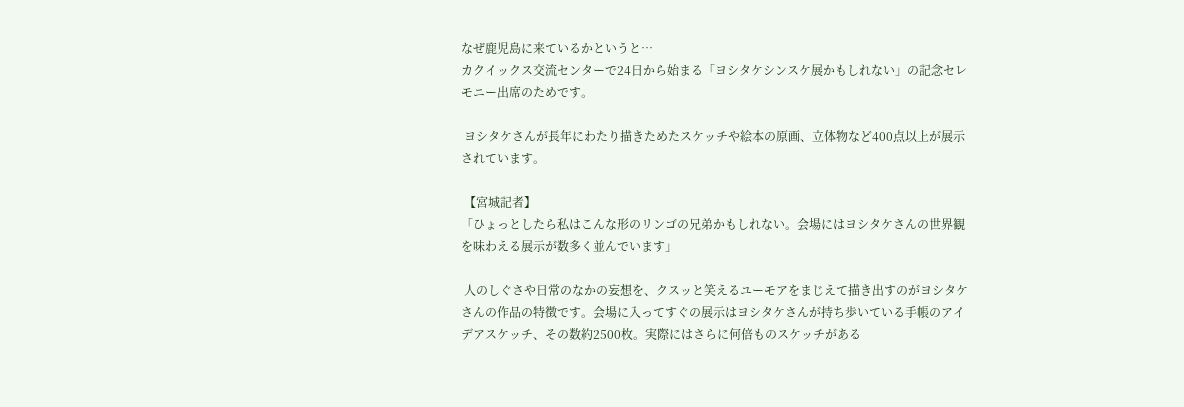なぜ鹿児島に来ているかというと…
カクイックス交流センターで24日から始まる「ヨシタケシンスケ展かもしれない」の記念セレモニー出席のためです。

 ヨシタケさんが長年にわたり描きためたスケッチや絵本の原画、立体物など400点以上が展示されています。

 【宮城記者】
「ひょっとしたら私はこんな形のリンゴの兄弟かもしれない。会場にはヨシタケさんの世界観を味わえる展示が数多く並んでいます」

 人のしぐさや日常のなかの妄想を、クスッと笑えるユーモアをまじえて描き出すのがヨシタケさんの作品の特徴です。会場に入ってすぐの展示はヨシタケさんが持ち歩いている手帳のアイデアスケッチ、その数約2500枚。実際にはさらに何倍ものスケッチがある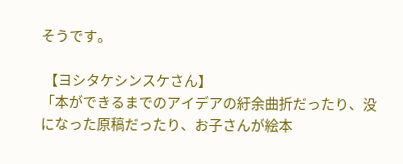そうです。

 【ヨシタケシンスケさん】
「本ができるまでのアイデアの紆余曲折だったり、没になった原稿だったり、お子さんが絵本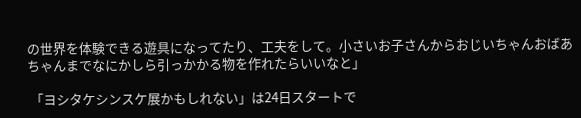の世界を体験できる遊具になってたり、工夫をして。小さいお子さんからおじいちゃんおばあちゃんまでなにかしら引っかかる物を作れたらいいなと」

 「ヨシタケシンスケ展かもしれない」は24日スタートで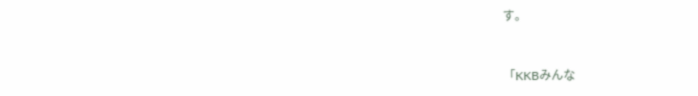す。


「KKBみんな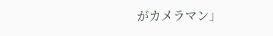がカメラマン」